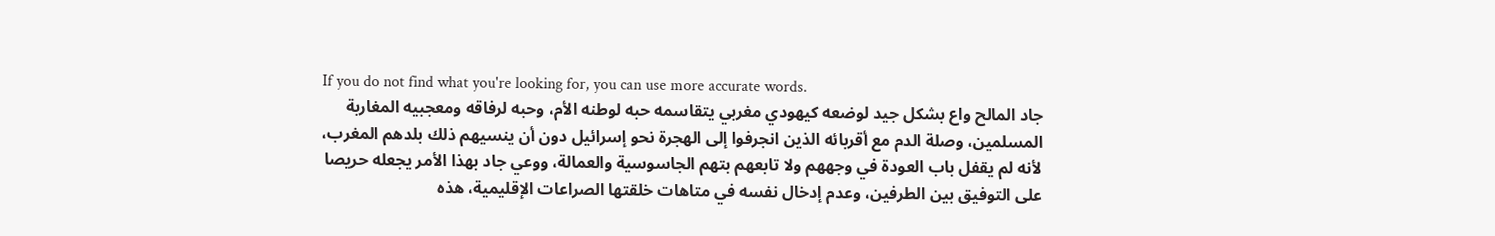If you do not find what you're looking for, you can use more accurate words.
جاد المالح واع بشكل جيد لوضعه كيهودي مغربي يتقاسمه حبه لوطنه الأم، وحبه لرفاقه ومعجبيه المغاربة المسلمين، وصلة الدم مع أقربائه الذين انجرفوا إلى الهجرة نحو إسرائيل دون أن ينسيهم ذلك بلدهم المغرب، لأنه لم يقفل باب العودة في وجههم ولا تابعهم بتهم الجاسوسية والعمالة، ووعي جاد بهذا الأمر يجعله حريصا على التوفيق بين الطرفين، وعدم إدخال نفسه في متاهات خلقتها الصراعات الإقليمية، هذه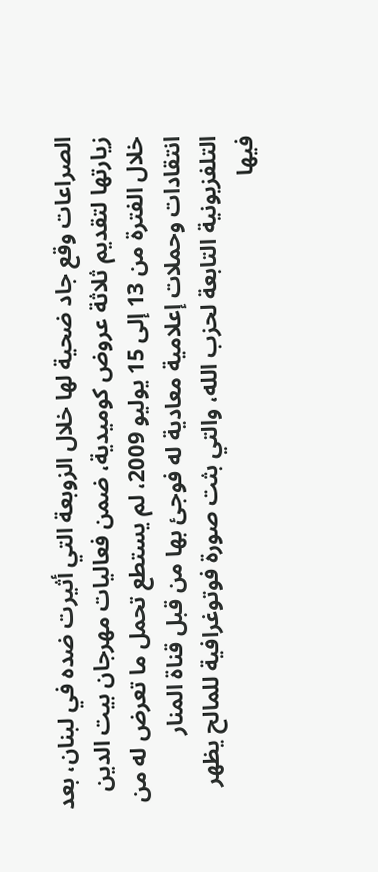الصراعات وقع جاد ضحية لها خلال الزوبعة التي أثيرت ضده في لبنان، بعد زيارتها لتقديم ثلاثة عروض كوميدية، ضمن فعاليات مهرجان بيت الدين خلال الفترة من 13 إلى 15 يوليو 2009، لم يستطع تحمل ما تعرض له من انتقادات وحملات إعلامية معادية له فوجئ بها من قبل قناة المنار التلفزيونية التابعة لحزب الله، والتي بثت صورة فوتوغرافية للمالح يظهر فيها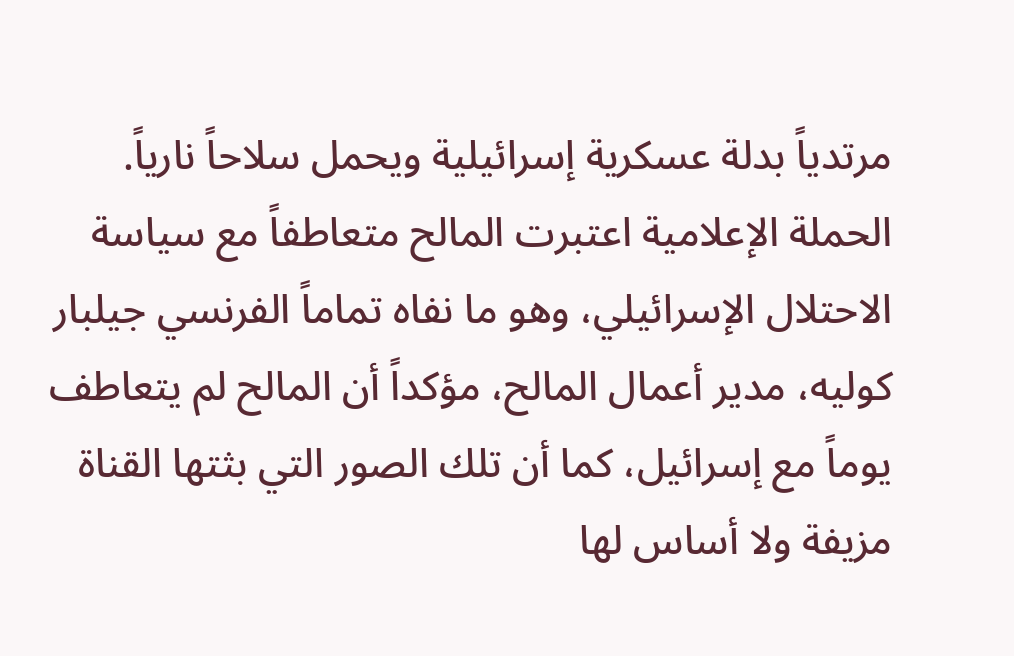مرتدياً بدلة عسكرية إسرائيلية ويحمل سلاحاً نارياً. الحملة الإعلامية اعتبرت المالح متعاطفاً مع سياسة الاحتلال الإسرائيلي، وهو ما نفاه تماماً الفرنسي جيلبار كوليه، مدير أعمال المالح، مؤكداً أن المالح لم يتعاطف يوماً مع إسرائيل، كما أن تلك الصور التي بثتها القناة مزيفة ولا أساس لها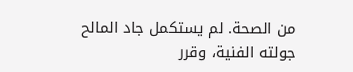من الصحة. لم يستكمل جاد المالح جولته الفنية، وقرر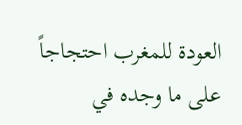العودة للمغرب احتجاجاً على ما وجده في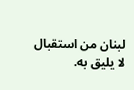لبنان من استقبال لا يليق به.